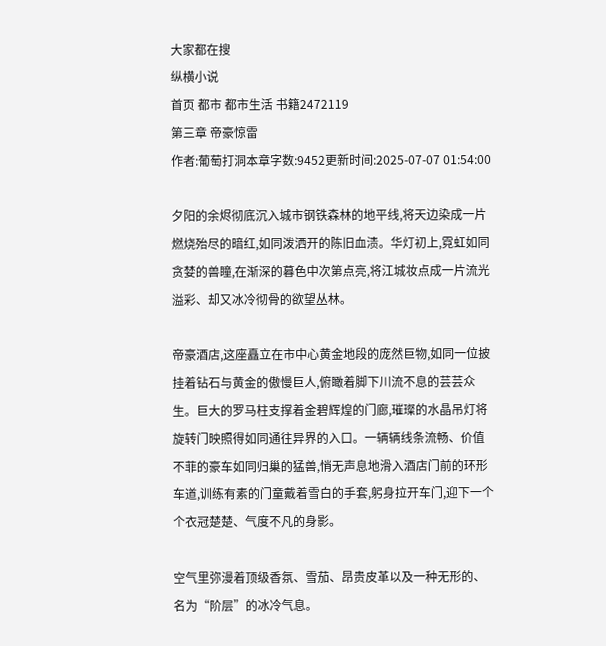大家都在搜
纵横小说
首页 都市 都市生活 书籍2472119
第三章 帝豪惊雷
作者:葡萄打洞本章字数:9452更新时间:2025-07-07 01:54:00

夕阳的余烬彻底沉入城市钢铁森林的地平线,将天边染成一片燃烧殆尽的暗红,如同泼洒开的陈旧血渍。华灯初上,霓虹如同贪婪的兽瞳,在渐深的暮色中次第点亮,将江城妆点成一片流光溢彩、却又冰冷彻骨的欲望丛林。

帝豪酒店,这座矗立在市中心黄金地段的庞然巨物,如同一位披挂着钻石与黄金的傲慢巨人,俯瞰着脚下川流不息的芸芸众生。巨大的罗马柱支撑着金碧辉煌的门廊,璀璨的水晶吊灯将旋转门映照得如同通往异界的入口。一辆辆线条流畅、价值不菲的豪车如同归巢的猛兽,悄无声息地滑入酒店门前的环形车道,训练有素的门童戴着雪白的手套,躬身拉开车门,迎下一个个衣冠楚楚、气度不凡的身影。

空气里弥漫着顶级香氛、雪茄、昂贵皮革以及一种无形的、名为“阶层”的冰冷气息。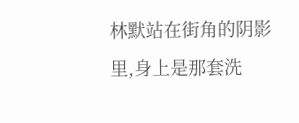林默站在街角的阴影里,身上是那套洗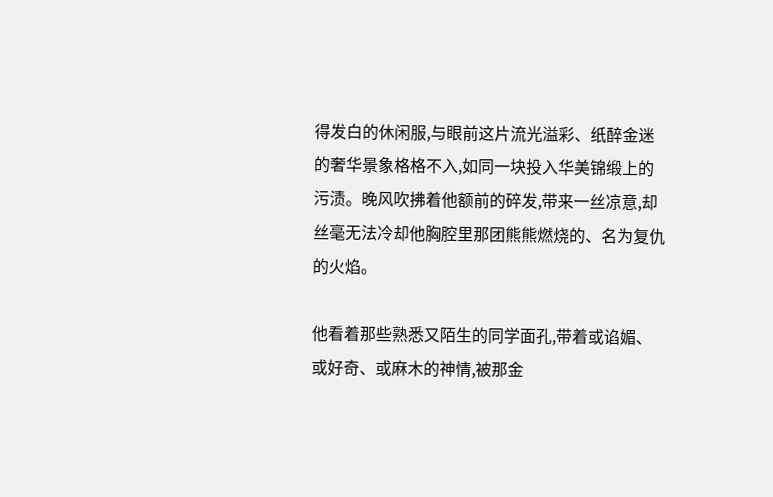得发白的休闲服,与眼前这片流光溢彩、纸醉金迷的奢华景象格格不入,如同一块投入华美锦缎上的污渍。晚风吹拂着他额前的碎发,带来一丝凉意,却丝毫无法冷却他胸腔里那团熊熊燃烧的、名为复仇的火焰。

他看着那些熟悉又陌生的同学面孔,带着或谄媚、或好奇、或麻木的神情,被那金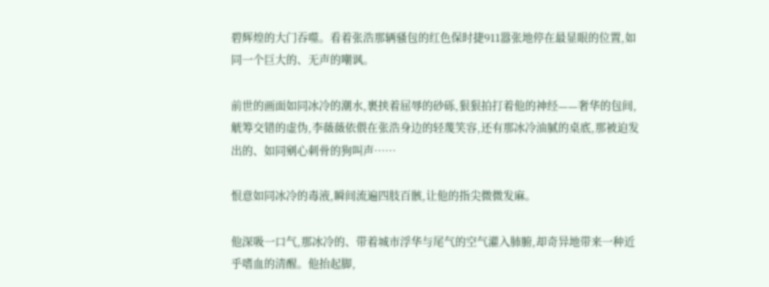碧辉煌的大门吞噬。看着张浩那辆骚包的红色保时捷911嚣张地停在最显眼的位置,如同一个巨大的、无声的嘲讽。

前世的画面如同冰冷的潮水,裹挟着屈辱的砂砾,狠狠拍打着他的神经——奢华的包间,觥筹交错的虚伪,李薇薇依偎在张浩身边的轻蔑笑容,还有那冰冷油腻的桌底,那被迫发出的、如同剜心刺骨的狗叫声……

恨意如同冰冷的毒液,瞬间流遍四肢百骸,让他的指尖微微发麻。

他深吸一口气,那冰冷的、带着城市浮华与尾气的空气灌入肺腑,却奇异地带来一种近乎嗜血的清醒。他抬起脚,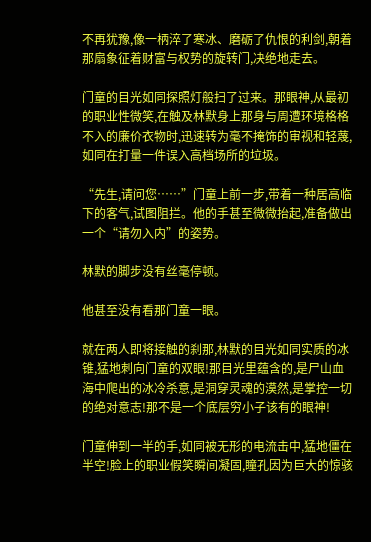不再犹豫,像一柄淬了寒冰、磨砺了仇恨的利剑,朝着那扇象征着财富与权势的旋转门,决绝地走去。

门童的目光如同探照灯般扫了过来。那眼神,从最初的职业性微笑,在触及林默身上那身与周遭环境格格不入的廉价衣物时,迅速转为毫不掩饰的审视和轻蔑,如同在打量一件误入高档场所的垃圾。

“先生,请问您……”门童上前一步,带着一种居高临下的客气,试图阻拦。他的手甚至微微抬起,准备做出一个“请勿入内”的姿势。

林默的脚步没有丝毫停顿。

他甚至没有看那门童一眼。

就在两人即将接触的刹那,林默的目光如同实质的冰锥,猛地刺向门童的双眼!那目光里蕴含的,是尸山血海中爬出的冰冷杀意,是洞穿灵魂的漠然,是掌控一切的绝对意志!那不是一个底层穷小子该有的眼神!

门童伸到一半的手,如同被无形的电流击中,猛地僵在半空!脸上的职业假笑瞬间凝固,瞳孔因为巨大的惊骇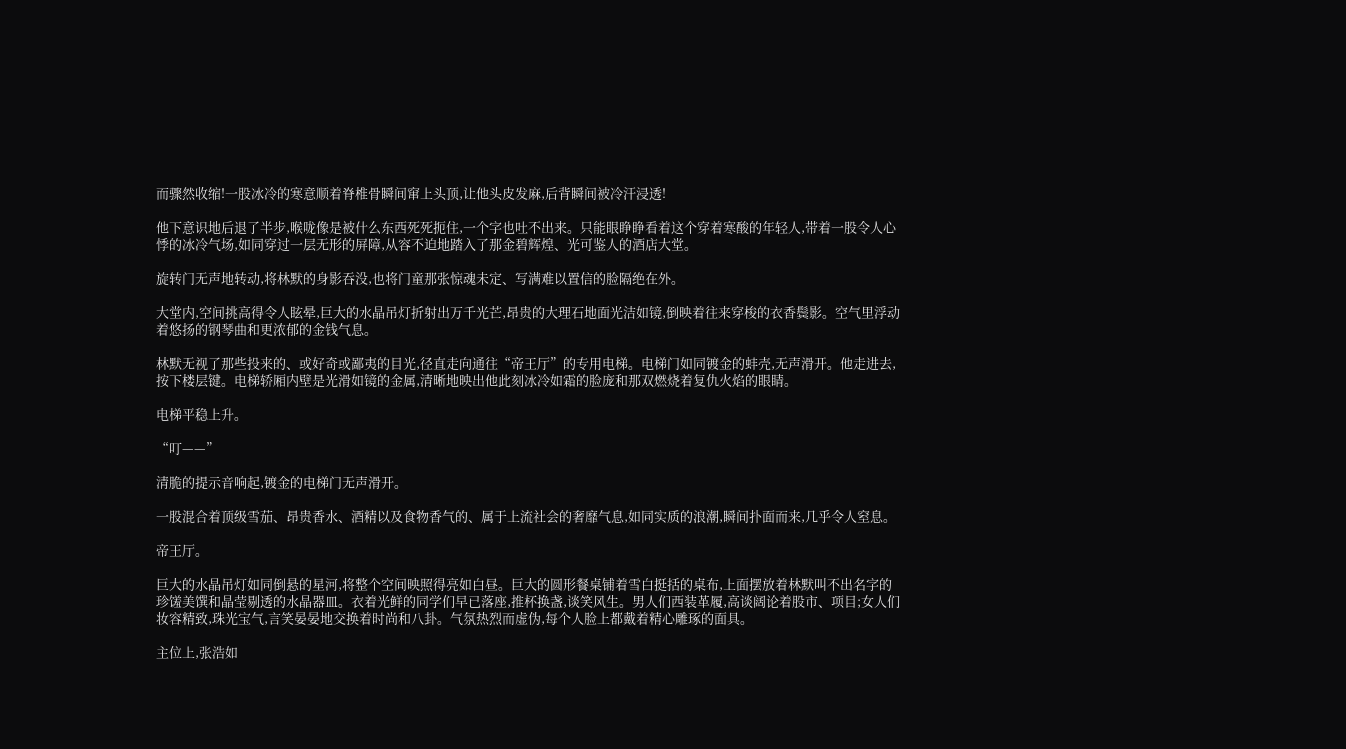而骤然收缩!一股冰冷的寒意顺着脊椎骨瞬间窜上头顶,让他头皮发麻,后背瞬间被冷汗浸透!

他下意识地后退了半步,喉咙像是被什么东西死死扼住,一个字也吐不出来。只能眼睁睁看着这个穿着寒酸的年轻人,带着一股令人心悸的冰冷气场,如同穿过一层无形的屏障,从容不迫地踏入了那金碧辉煌、光可鉴人的酒店大堂。

旋转门无声地转动,将林默的身影吞没,也将门童那张惊魂未定、写满难以置信的脸隔绝在外。

大堂内,空间挑高得令人眩晕,巨大的水晶吊灯折射出万千光芒,昂贵的大理石地面光洁如镜,倒映着往来穿梭的衣香鬓影。空气里浮动着悠扬的钢琴曲和更浓郁的金钱气息。

林默无视了那些投来的、或好奇或鄙夷的目光,径直走向通往“帝王厅”的专用电梯。电梯门如同镀金的蚌壳,无声滑开。他走进去,按下楼层键。电梯轿厢内壁是光滑如镜的金属,清晰地映出他此刻冰冷如霜的脸庞和那双燃烧着复仇火焰的眼睛。

电梯平稳上升。

“叮——”

清脆的提示音响起,镀金的电梯门无声滑开。

一股混合着顶级雪茄、昂贵香水、酒精以及食物香气的、属于上流社会的奢靡气息,如同实质的浪潮,瞬间扑面而来,几乎令人窒息。

帝王厅。

巨大的水晶吊灯如同倒悬的星河,将整个空间映照得亮如白昼。巨大的圆形餐桌铺着雪白挺括的桌布,上面摆放着林默叫不出名字的珍馐美馔和晶莹剔透的水晶器皿。衣着光鲜的同学们早已落座,推杯换盏,谈笑风生。男人们西装革履,高谈阔论着股市、项目;女人们妆容精致,珠光宝气,言笑晏晏地交换着时尚和八卦。气氛热烈而虚伪,每个人脸上都戴着精心雕琢的面具。

主位上,张浩如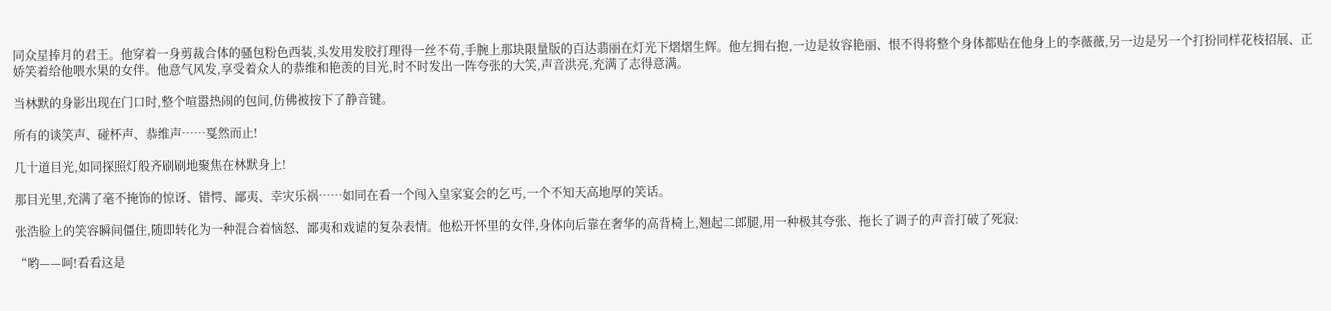同众星捧月的君王。他穿着一身剪裁合体的骚包粉色西装,头发用发胶打理得一丝不苟,手腕上那块限量版的百达翡丽在灯光下熠熠生辉。他左拥右抱,一边是妆容艳丽、恨不得将整个身体都贴在他身上的李薇薇,另一边是另一个打扮同样花枝招展、正娇笑着给他喂水果的女伴。他意气风发,享受着众人的恭维和艳羡的目光,时不时发出一阵夸张的大笑,声音洪亮,充满了志得意满。

当林默的身影出现在门口时,整个喧嚣热闹的包间,仿佛被按下了静音键。

所有的谈笑声、碰杯声、恭维声……戛然而止!

几十道目光,如同探照灯般齐刷刷地聚焦在林默身上!

那目光里,充满了毫不掩饰的惊讶、错愕、鄙夷、幸灾乐祸……如同在看一个闯入皇家宴会的乞丐,一个不知天高地厚的笑话。

张浩脸上的笑容瞬间僵住,随即转化为一种混合着恼怒、鄙夷和戏谑的复杂表情。他松开怀里的女伴,身体向后靠在奢华的高背椅上,翘起二郎腿,用一种极其夸张、拖长了调子的声音打破了死寂:

“哟——呵!看看这是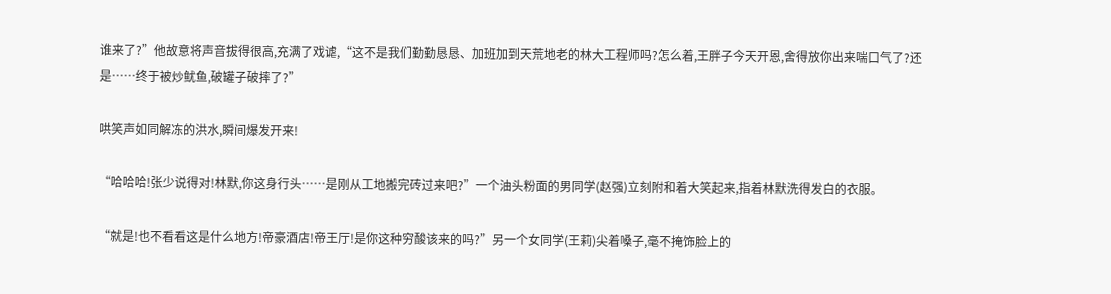谁来了?”他故意将声音拔得很高,充满了戏谑,“这不是我们勤勤恳恳、加班加到天荒地老的林大工程师吗?怎么着,王胖子今天开恩,舍得放你出来喘口气了?还是……终于被炒鱿鱼,破罐子破摔了?”

哄笑声如同解冻的洪水,瞬间爆发开来!

“哈哈哈!张少说得对!林默,你这身行头……是刚从工地搬完砖过来吧?”一个油头粉面的男同学(赵强)立刻附和着大笑起来,指着林默洗得发白的衣服。

“就是!也不看看这是什么地方!帝豪酒店!帝王厅!是你这种穷酸该来的吗?”另一个女同学(王莉)尖着嗓子,毫不掩饰脸上的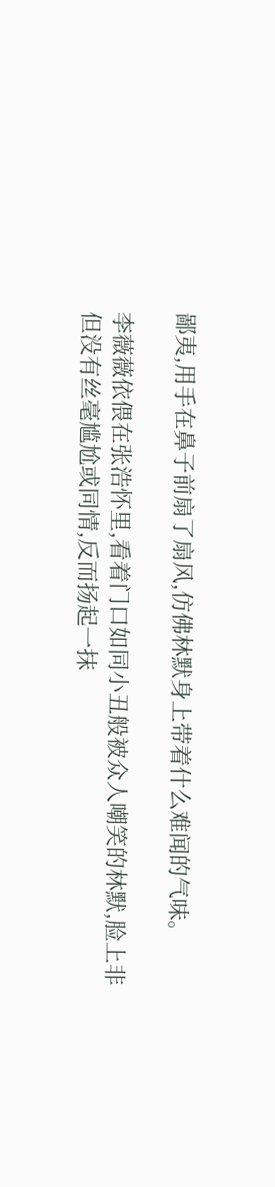鄙夷,用手在鼻子前扇了扇风,仿佛林默身上带着什么难闻的气味。

李薇薇依偎在张浩怀里,看着门口如同小丑般被众人嘲笑的林默,脸上非但没有丝毫尴尬或同情,反而扬起一抹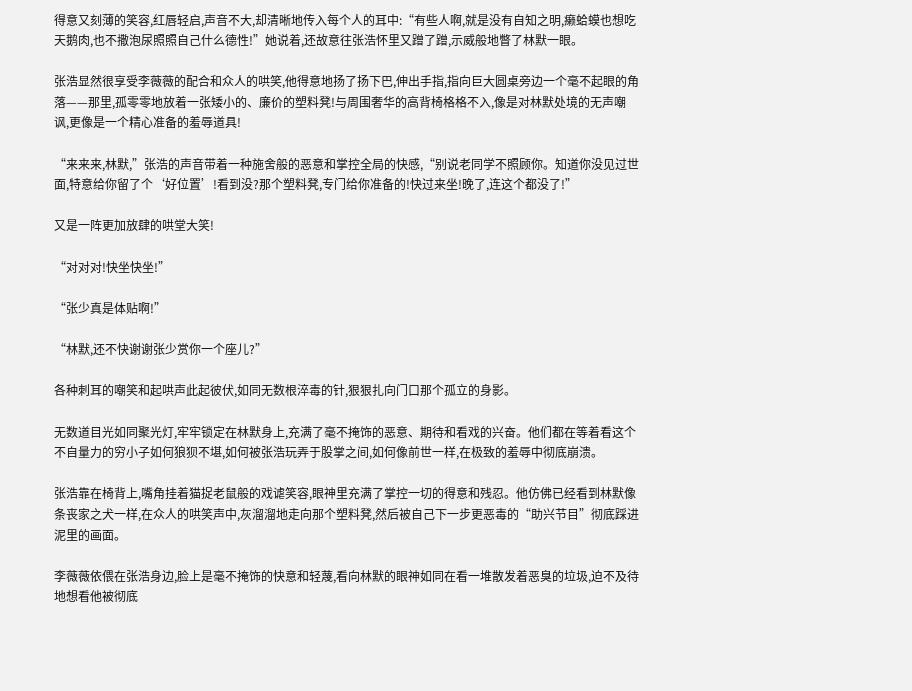得意又刻薄的笑容,红唇轻启,声音不大,却清晰地传入每个人的耳中:“有些人啊,就是没有自知之明,癞蛤蟆也想吃天鹅肉,也不撒泡尿照照自己什么德性!”她说着,还故意往张浩怀里又蹭了蹭,示威般地瞥了林默一眼。

张浩显然很享受李薇薇的配合和众人的哄笑,他得意地扬了扬下巴,伸出手指,指向巨大圆桌旁边一个毫不起眼的角落——那里,孤零零地放着一张矮小的、廉价的塑料凳!与周围奢华的高背椅格格不入,像是对林默处境的无声嘲讽,更像是一个精心准备的羞辱道具!

“来来来,林默,”张浩的声音带着一种施舍般的恶意和掌控全局的快感,“别说老同学不照顾你。知道你没见过世面,特意给你留了个‘好位置’!看到没?那个塑料凳,专门给你准备的!快过来坐!晚了,连这个都没了!”

又是一阵更加放肆的哄堂大笑!

“对对对!快坐快坐!”

“张少真是体贴啊!”

“林默,还不快谢谢张少赏你一个座儿?”

各种刺耳的嘲笑和起哄声此起彼伏,如同无数根淬毒的针,狠狠扎向门口那个孤立的身影。

无数道目光如同聚光灯,牢牢锁定在林默身上,充满了毫不掩饰的恶意、期待和看戏的兴奋。他们都在等着看这个不自量力的穷小子如何狼狈不堪,如何被张浩玩弄于股掌之间,如何像前世一样,在极致的羞辱中彻底崩溃。

张浩靠在椅背上,嘴角挂着猫捉老鼠般的戏谑笑容,眼神里充满了掌控一切的得意和残忍。他仿佛已经看到林默像条丧家之犬一样,在众人的哄笑声中,灰溜溜地走向那个塑料凳,然后被自己下一步更恶毒的“助兴节目”彻底踩进泥里的画面。

李薇薇依偎在张浩身边,脸上是毫不掩饰的快意和轻蔑,看向林默的眼神如同在看一堆散发着恶臭的垃圾,迫不及待地想看他被彻底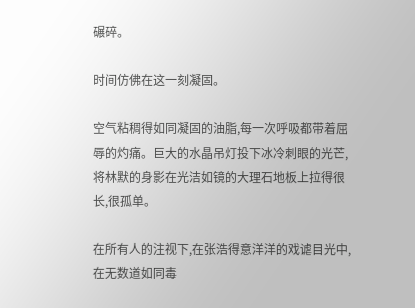碾碎。

时间仿佛在这一刻凝固。

空气粘稠得如同凝固的油脂,每一次呼吸都带着屈辱的灼痛。巨大的水晶吊灯投下冰冷刺眼的光芒,将林默的身影在光洁如镜的大理石地板上拉得很长,很孤单。

在所有人的注视下,在张浩得意洋洋的戏谑目光中,在无数道如同毒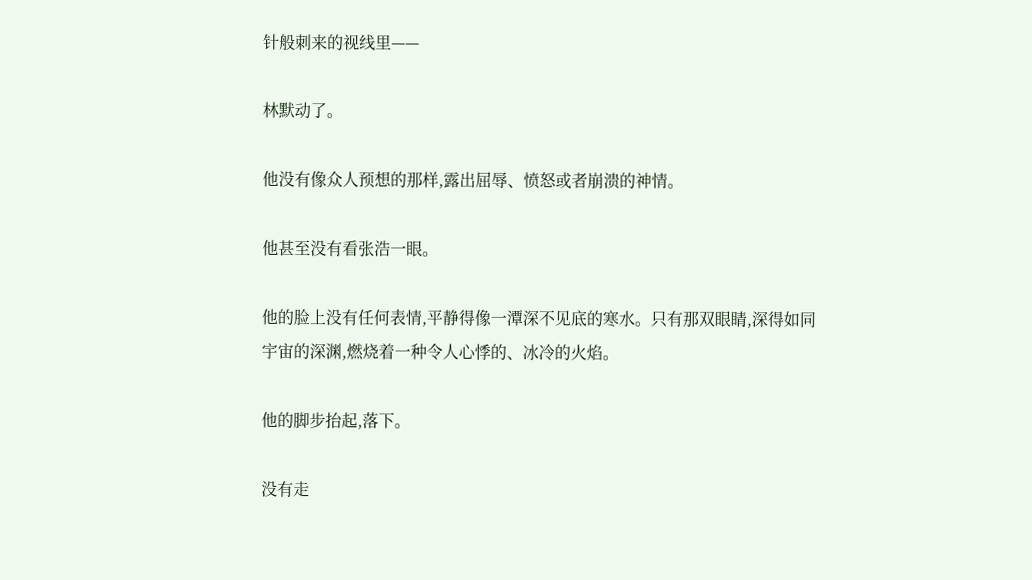针般刺来的视线里——

林默动了。

他没有像众人预想的那样,露出屈辱、愤怒或者崩溃的神情。

他甚至没有看张浩一眼。

他的脸上没有任何表情,平静得像一潭深不见底的寒水。只有那双眼睛,深得如同宇宙的深渊,燃烧着一种令人心悸的、冰冷的火焰。

他的脚步抬起,落下。

没有走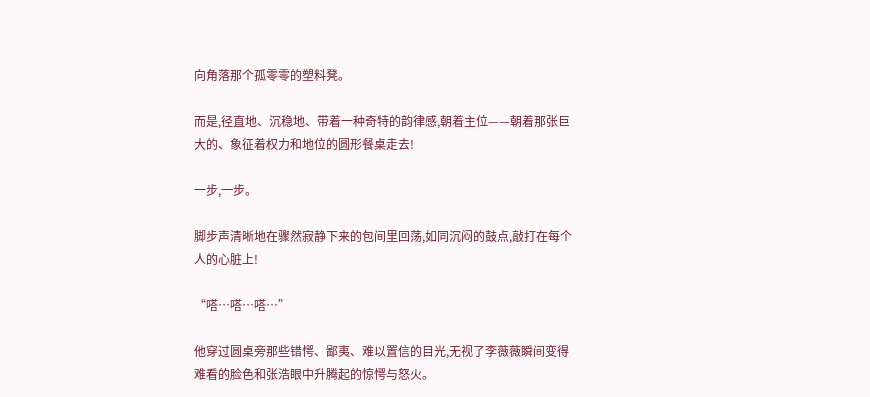向角落那个孤零零的塑料凳。

而是,径直地、沉稳地、带着一种奇特的韵律感,朝着主位——朝着那张巨大的、象征着权力和地位的圆形餐桌走去!

一步,一步。

脚步声清晰地在骤然寂静下来的包间里回荡,如同沉闷的鼓点,敲打在每个人的心脏上!

“嗒…嗒…嗒…”

他穿过圆桌旁那些错愕、鄙夷、难以置信的目光,无视了李薇薇瞬间变得难看的脸色和张浩眼中升腾起的惊愕与怒火。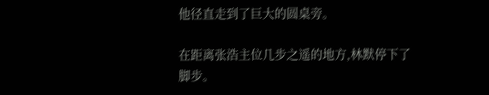他径直走到了巨大的圆桌旁。

在距离张浩主位几步之遥的地方,林默停下了脚步。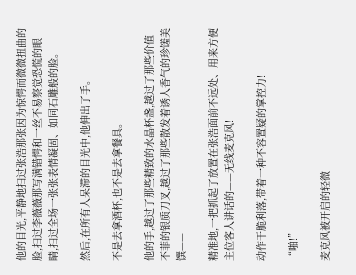他的目光,平静地扫过张浩那张因为惊愕而微微扭曲的脸,扫过李薇薇那写满错愕和一丝不易察觉恐慌的眼睛,扫过全场一张张表情凝固、如同石雕般的脸。

然后,在所有人呆滞的目光中,他伸出了手。

不是去拿酒杯,也不是去拿餐具。

他的手,越过了那些精致的水晶杯盏,越过了那些价值不菲的银质刀叉,越过了那些散发着诱人香气的珍馐美馔——

精准地,一把抓起了放置在张浩面前不远处、用来方便主位客人讲话的——无线麦克风!

动作干脆利落,带着一种不容置疑的掌控力!

“啪!”

麦克风被开启的轻微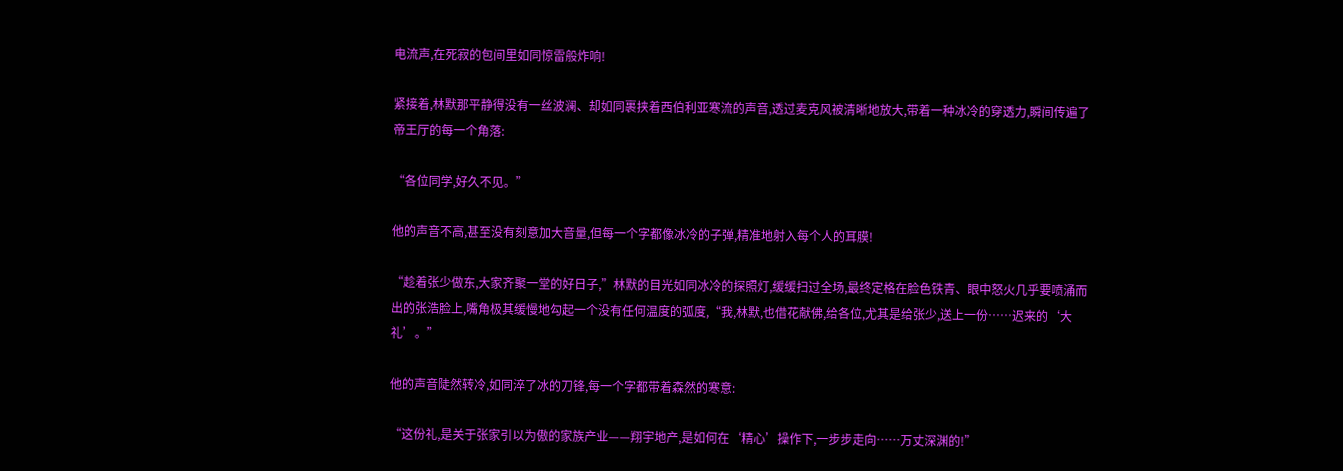电流声,在死寂的包间里如同惊雷般炸响!

紧接着,林默那平静得没有一丝波澜、却如同裹挟着西伯利亚寒流的声音,透过麦克风被清晰地放大,带着一种冰冷的穿透力,瞬间传遍了帝王厅的每一个角落:

“各位同学,好久不见。”

他的声音不高,甚至没有刻意加大音量,但每一个字都像冰冷的子弹,精准地射入每个人的耳膜!

“趁着张少做东,大家齐聚一堂的好日子,”林默的目光如同冰冷的探照灯,缓缓扫过全场,最终定格在脸色铁青、眼中怒火几乎要喷涌而出的张浩脸上,嘴角极其缓慢地勾起一个没有任何温度的弧度,“我,林默,也借花献佛,给各位,尤其是给张少,送上一份……迟来的‘大礼’。”

他的声音陡然转冷,如同淬了冰的刀锋,每一个字都带着森然的寒意:

“这份礼,是关于张家引以为傲的家族产业——翔宇地产,是如何在‘精心’操作下,一步步走向……万丈深渊的!”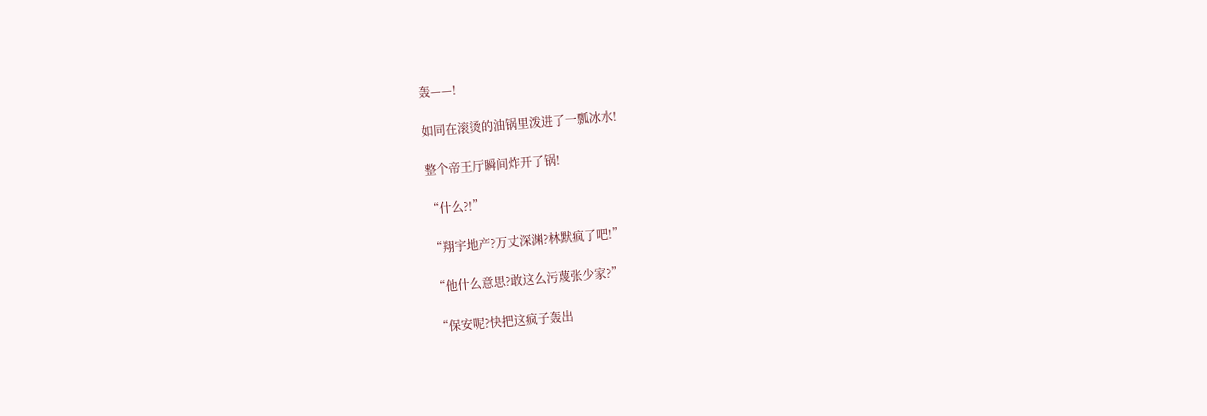轰——!

如同在滚烫的油锅里泼进了一瓢冰水!

整个帝王厅瞬间炸开了锅!

“什么?!”

“翔宇地产?万丈深渊?林默疯了吧!”

“他什么意思?敢这么污蔑张少家?”

“保安呢?快把这疯子轰出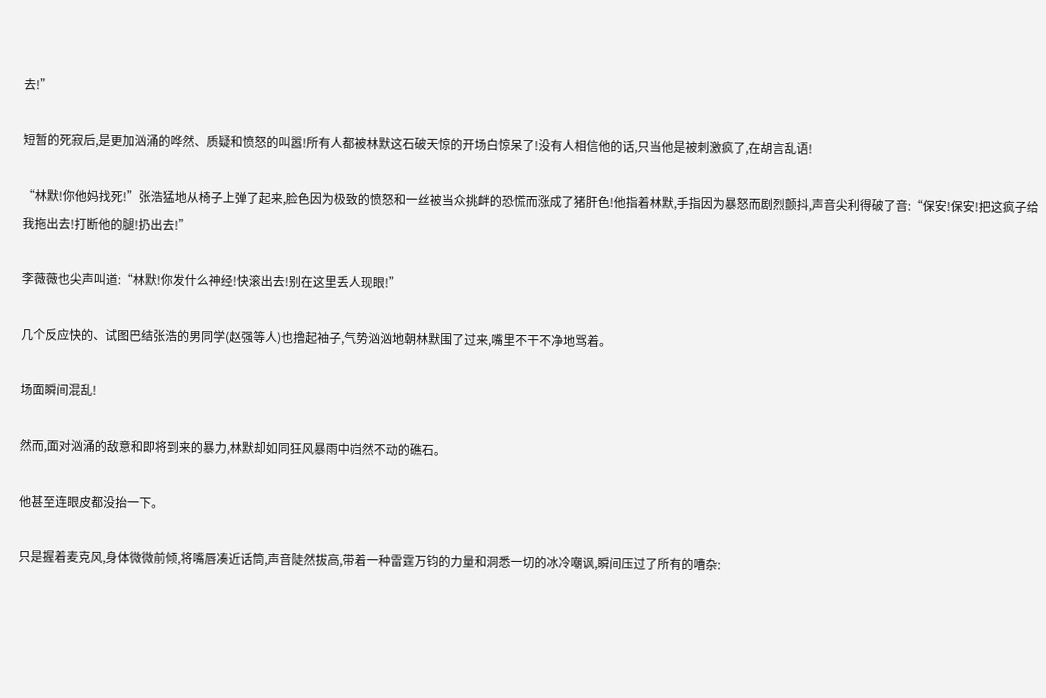去!”

短暂的死寂后,是更加汹涌的哗然、质疑和愤怒的叫嚣!所有人都被林默这石破天惊的开场白惊呆了!没有人相信他的话,只当他是被刺激疯了,在胡言乱语!

“林默!你他妈找死!”张浩猛地从椅子上弹了起来,脸色因为极致的愤怒和一丝被当众挑衅的恐慌而涨成了猪肝色!他指着林默,手指因为暴怒而剧烈颤抖,声音尖利得破了音:“保安!保安!把这疯子给我拖出去!打断他的腿!扔出去!”

李薇薇也尖声叫道:“林默!你发什么神经!快滚出去!别在这里丢人现眼!”

几个反应快的、试图巴结张浩的男同学(赵强等人)也撸起袖子,气势汹汹地朝林默围了过来,嘴里不干不净地骂着。

场面瞬间混乱!

然而,面对汹涌的敌意和即将到来的暴力,林默却如同狂风暴雨中岿然不动的礁石。

他甚至连眼皮都没抬一下。

只是握着麦克风,身体微微前倾,将嘴唇凑近话筒,声音陡然拔高,带着一种雷霆万钧的力量和洞悉一切的冰冷嘲讽,瞬间压过了所有的嘈杂: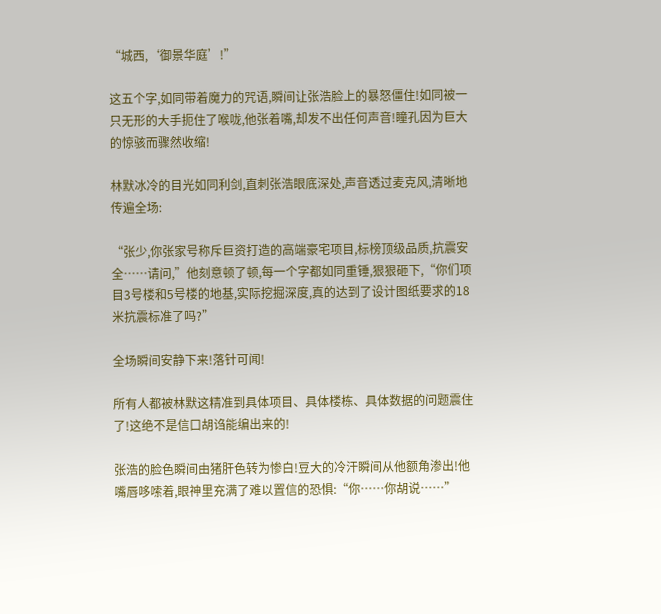“城西,‘御景华庭’!”

这五个字,如同带着魔力的咒语,瞬间让张浩脸上的暴怒僵住!如同被一只无形的大手扼住了喉咙,他张着嘴,却发不出任何声音!瞳孔因为巨大的惊骇而骤然收缩!

林默冰冷的目光如同利剑,直刺张浩眼底深处,声音透过麦克风,清晰地传遍全场:

“张少,你张家号称斥巨资打造的高端豪宅项目,标榜顶级品质,抗震安全……请问,”他刻意顿了顿,每一个字都如同重锤,狠狠砸下,“你们项目3号楼和5号楼的地基,实际挖掘深度,真的达到了设计图纸要求的18米抗震标准了吗?”

全场瞬间安静下来!落针可闻!

所有人都被林默这精准到具体项目、具体楼栋、具体数据的问题震住了!这绝不是信口胡诌能编出来的!

张浩的脸色瞬间由猪肝色转为惨白!豆大的冷汗瞬间从他额角渗出!他嘴唇哆嗦着,眼神里充满了难以置信的恐惧:“你……你胡说……”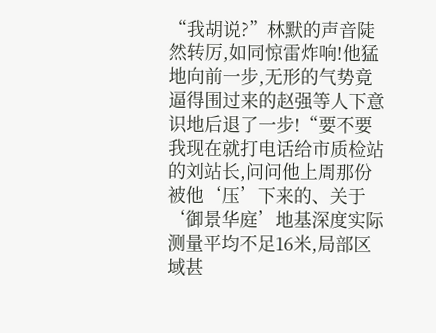“我胡说?”林默的声音陡然转厉,如同惊雷炸响!他猛地向前一步,无形的气势竟逼得围过来的赵强等人下意识地后退了一步!“要不要我现在就打电话给市质检站的刘站长,问问他上周那份被他‘压’下来的、关于‘御景华庭’地基深度实际测量平均不足16米,局部区域甚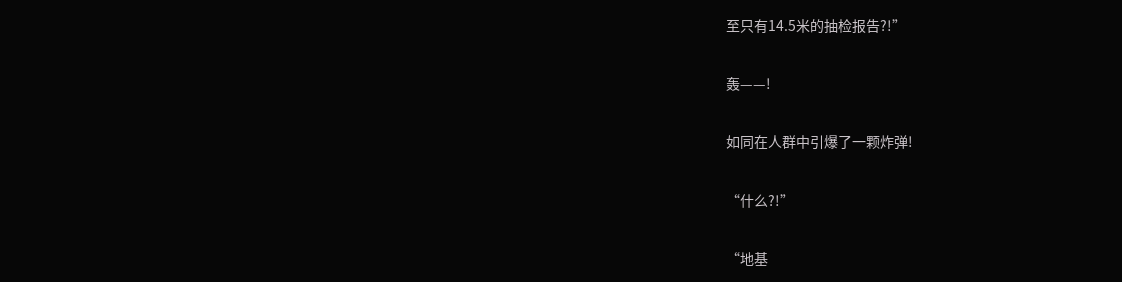至只有14.5米的抽检报告?!”

轰——!

如同在人群中引爆了一颗炸弹!

“什么?!”

“地基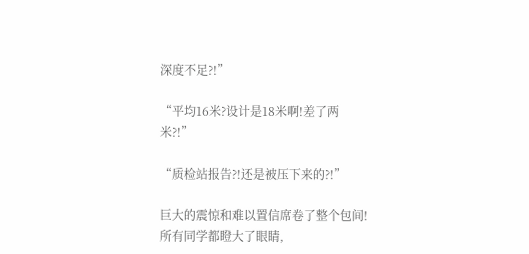深度不足?!”

“平均16米?设计是18米啊!差了两米?!”

“质检站报告?!还是被压下来的?!”

巨大的震惊和难以置信席卷了整个包间!所有同学都瞪大了眼睛,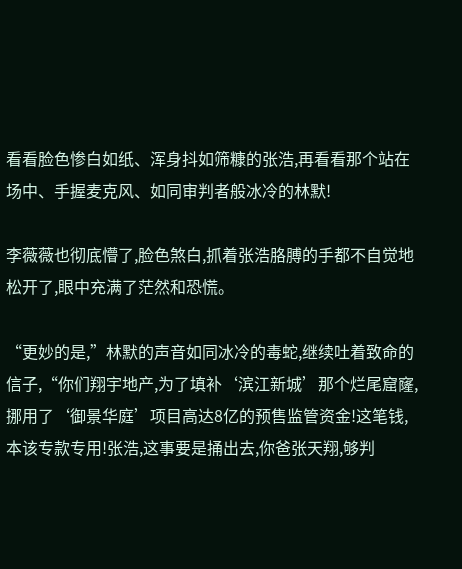看看脸色惨白如纸、浑身抖如筛糠的张浩,再看看那个站在场中、手握麦克风、如同审判者般冰冷的林默!

李薇薇也彻底懵了,脸色煞白,抓着张浩胳膊的手都不自觉地松开了,眼中充满了茫然和恐慌。

“更妙的是,”林默的声音如同冰冷的毒蛇,继续吐着致命的信子,“你们翔宇地产,为了填补‘滨江新城’那个烂尾窟窿,挪用了‘御景华庭’项目高达8亿的预售监管资金!这笔钱,本该专款专用!张浩,这事要是捅出去,你爸张天翔,够判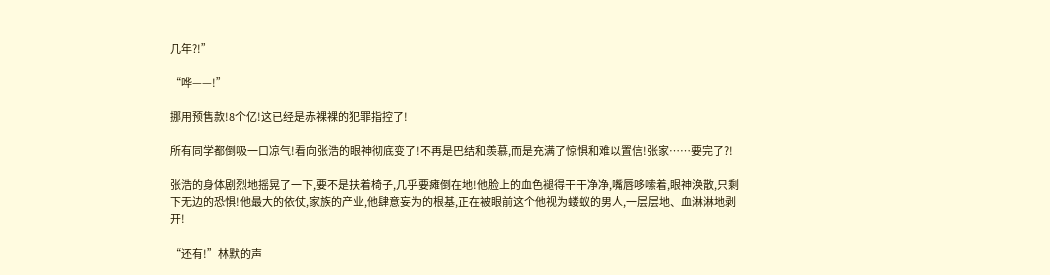几年?!”

“哗——!”

挪用预售款!8个亿!这已经是赤裸裸的犯罪指控了!

所有同学都倒吸一口凉气!看向张浩的眼神彻底变了!不再是巴结和羡慕,而是充满了惊惧和难以置信!张家……要完了?!

张浩的身体剧烈地摇晃了一下,要不是扶着椅子,几乎要瘫倒在地!他脸上的血色褪得干干净净,嘴唇哆嗦着,眼神涣散,只剩下无边的恐惧!他最大的依仗,家族的产业,他肆意妄为的根基,正在被眼前这个他视为蝼蚁的男人,一层层地、血淋淋地剥开!

“还有!”林默的声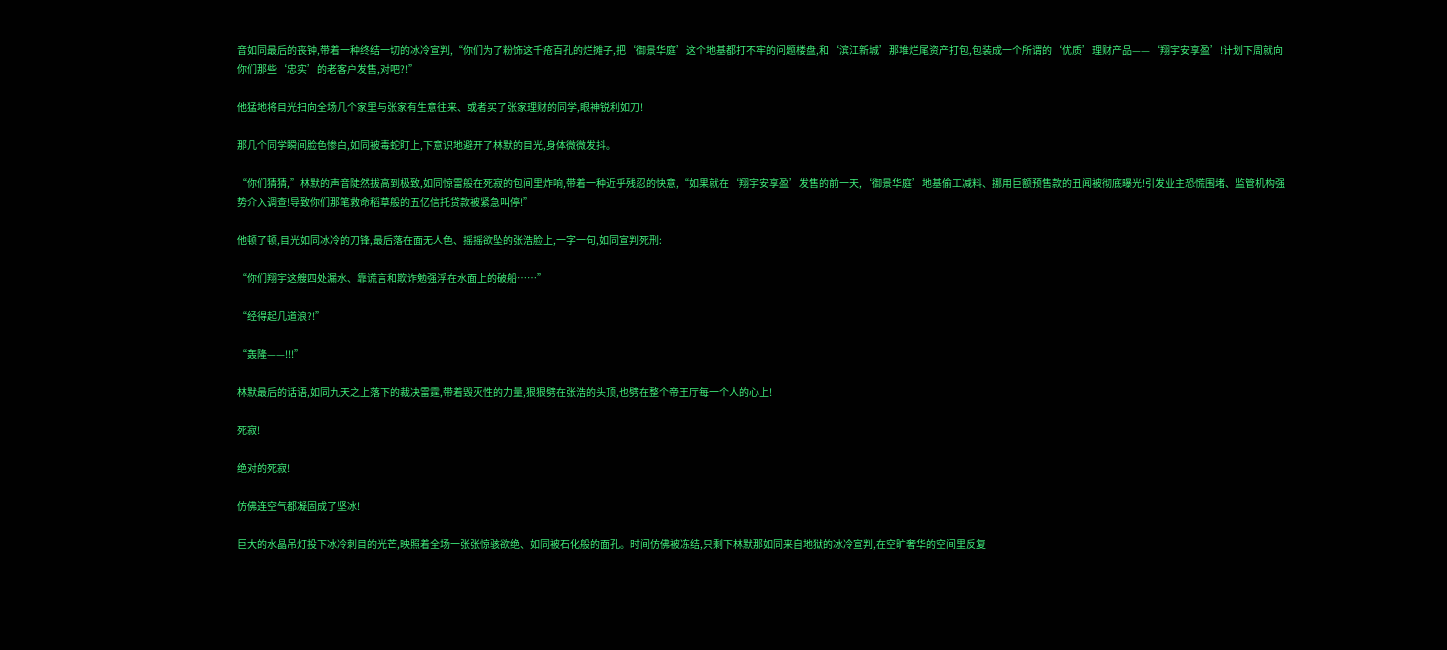音如同最后的丧钟,带着一种终结一切的冰冷宣判,“你们为了粉饰这千疮百孔的烂摊子,把‘御景华庭’这个地基都打不牢的问题楼盘,和‘滨江新城’那堆烂尾资产打包,包装成一个所谓的‘优质’理财产品——‘翔宇安享盈’!计划下周就向你们那些‘忠实’的老客户发售,对吧?!”

他猛地将目光扫向全场几个家里与张家有生意往来、或者买了张家理财的同学,眼神锐利如刀!

那几个同学瞬间脸色惨白,如同被毒蛇盯上,下意识地避开了林默的目光,身体微微发抖。

“你们猜猜,”林默的声音陡然拔高到极致,如同惊雷般在死寂的包间里炸响,带着一种近乎残忍的快意,“如果就在‘翔宇安享盈’发售的前一天,‘御景华庭’地基偷工减料、挪用巨额预售款的丑闻被彻底曝光!引发业主恐慌围堵、监管机构强势介入调查!导致你们那笔救命稻草般的五亿信托贷款被紧急叫停!”

他顿了顿,目光如同冰冷的刀锋,最后落在面无人色、摇摇欲坠的张浩脸上,一字一句,如同宣判死刑:

“你们翔宇这艘四处漏水、靠谎言和欺诈勉强浮在水面上的破船……”

“经得起几道浪?!”

“轰隆——!!!”

林默最后的话语,如同九天之上落下的裁决雷霆,带着毁灭性的力量,狠狠劈在张浩的头顶,也劈在整个帝王厅每一个人的心上!

死寂!

绝对的死寂!

仿佛连空气都凝固成了坚冰!

巨大的水晶吊灯投下冰冷刺目的光芒,映照着全场一张张惊骇欲绝、如同被石化般的面孔。时间仿佛被冻结,只剩下林默那如同来自地狱的冰冷宣判,在空旷奢华的空间里反复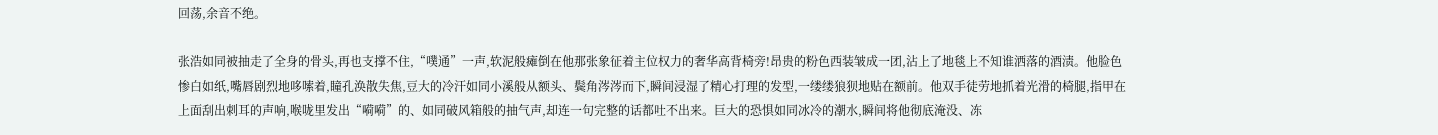回荡,余音不绝。

张浩如同被抽走了全身的骨头,再也支撑不住,“噗通”一声,软泥般瘫倒在他那张象征着主位权力的奢华高背椅旁!昂贵的粉色西装皱成一团,沾上了地毯上不知谁洒落的酒渍。他脸色惨白如纸,嘴唇剧烈地哆嗦着,瞳孔涣散失焦,豆大的冷汗如同小溪般从额头、鬓角涔涔而下,瞬间浸湿了精心打理的发型,一缕缕狼狈地贴在额前。他双手徒劳地抓着光滑的椅腿,指甲在上面刮出刺耳的声响,喉咙里发出“嗬嗬”的、如同破风箱般的抽气声,却连一句完整的话都吐不出来。巨大的恐惧如同冰冷的潮水,瞬间将他彻底淹没、冻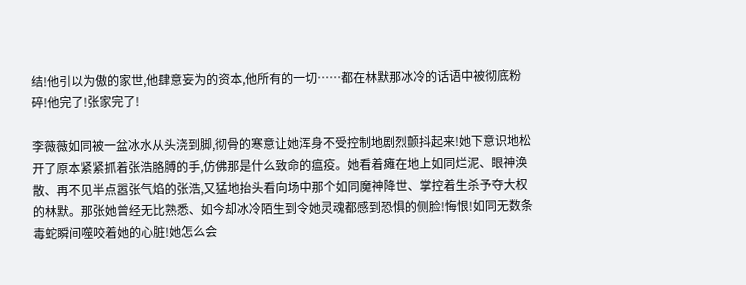结!他引以为傲的家世,他肆意妄为的资本,他所有的一切……都在林默那冰冷的话语中被彻底粉碎!他完了!张家完了!

李薇薇如同被一盆冰水从头浇到脚,彻骨的寒意让她浑身不受控制地剧烈颤抖起来!她下意识地松开了原本紧紧抓着张浩胳膊的手,仿佛那是什么致命的瘟疫。她看着瘫在地上如同烂泥、眼神涣散、再不见半点嚣张气焰的张浩,又猛地抬头看向场中那个如同魔神降世、掌控着生杀予夺大权的林默。那张她曾经无比熟悉、如今却冰冷陌生到令她灵魂都感到恐惧的侧脸!悔恨!如同无数条毒蛇瞬间噬咬着她的心脏!她怎么会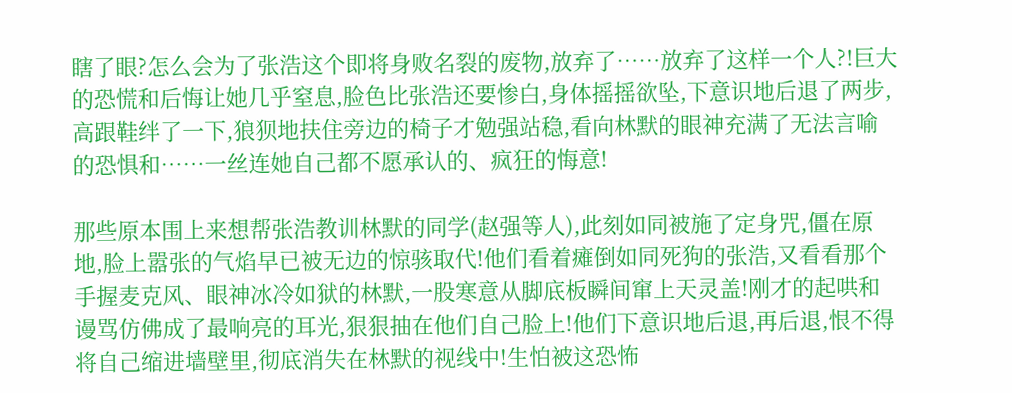瞎了眼?怎么会为了张浩这个即将身败名裂的废物,放弃了……放弃了这样一个人?!巨大的恐慌和后悔让她几乎窒息,脸色比张浩还要惨白,身体摇摇欲坠,下意识地后退了两步,高跟鞋绊了一下,狼狈地扶住旁边的椅子才勉强站稳,看向林默的眼神充满了无法言喻的恐惧和……一丝连她自己都不愿承认的、疯狂的悔意!

那些原本围上来想帮张浩教训林默的同学(赵强等人),此刻如同被施了定身咒,僵在原地,脸上嚣张的气焰早已被无边的惊骇取代!他们看着瘫倒如同死狗的张浩,又看看那个手握麦克风、眼神冰冷如狱的林默,一股寒意从脚底板瞬间窜上天灵盖!刚才的起哄和谩骂仿佛成了最响亮的耳光,狠狠抽在他们自己脸上!他们下意识地后退,再后退,恨不得将自己缩进墙壁里,彻底消失在林默的视线中!生怕被这恐怖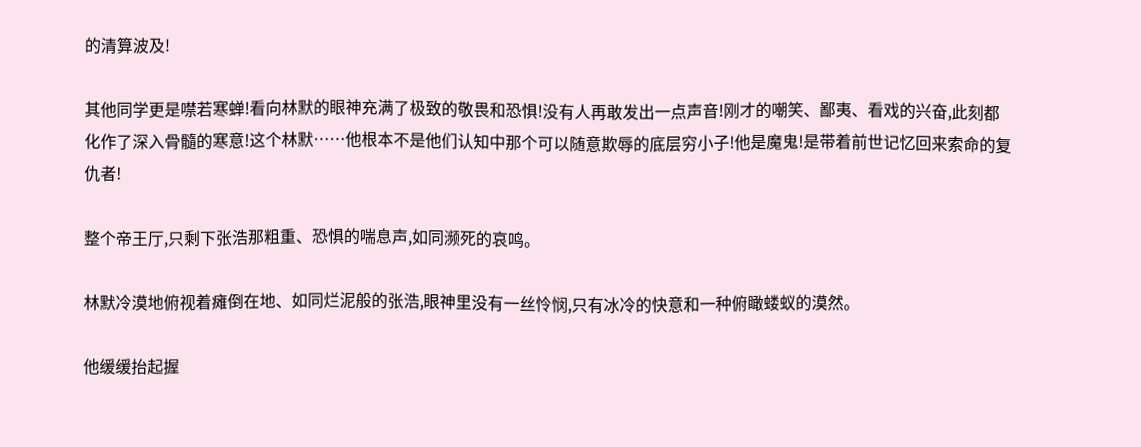的清算波及!

其他同学更是噤若寒蝉!看向林默的眼神充满了极致的敬畏和恐惧!没有人再敢发出一点声音!刚才的嘲笑、鄙夷、看戏的兴奋,此刻都化作了深入骨髓的寒意!这个林默……他根本不是他们认知中那个可以随意欺辱的底层穷小子!他是魔鬼!是带着前世记忆回来索命的复仇者!

整个帝王厅,只剩下张浩那粗重、恐惧的喘息声,如同濒死的哀鸣。

林默冷漠地俯视着瘫倒在地、如同烂泥般的张浩,眼神里没有一丝怜悯,只有冰冷的快意和一种俯瞰蝼蚁的漠然。

他缓缓抬起握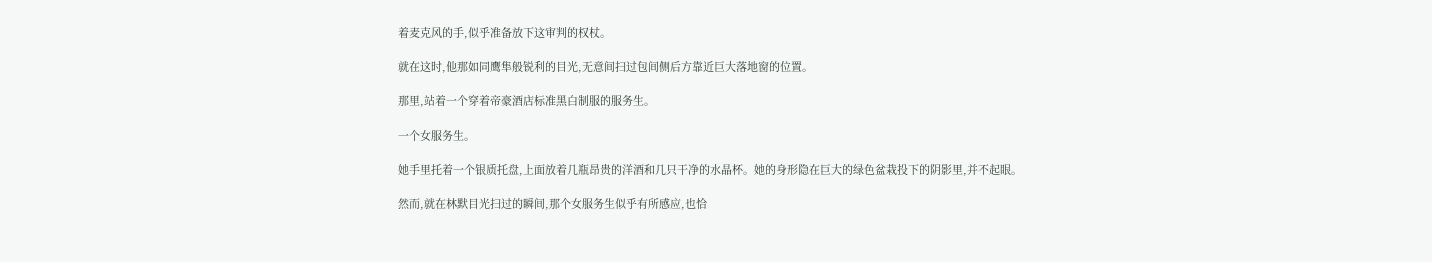着麦克风的手,似乎准备放下这审判的权杖。

就在这时,他那如同鹰隼般锐利的目光,无意间扫过包间侧后方靠近巨大落地窗的位置。

那里,站着一个穿着帝豪酒店标准黑白制服的服务生。

一个女服务生。

她手里托着一个银质托盘,上面放着几瓶昂贵的洋酒和几只干净的水晶杯。她的身形隐在巨大的绿色盆栽投下的阴影里,并不起眼。

然而,就在林默目光扫过的瞬间,那个女服务生似乎有所感应,也恰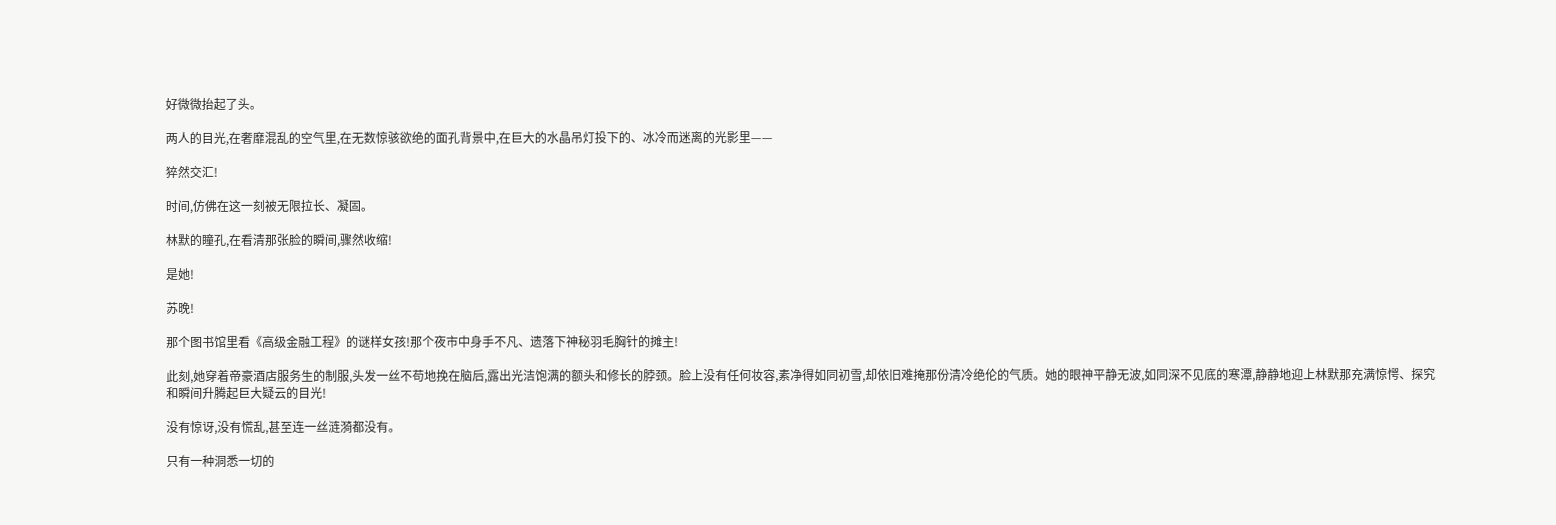好微微抬起了头。

两人的目光,在奢靡混乱的空气里,在无数惊骇欲绝的面孔背景中,在巨大的水晶吊灯投下的、冰冷而迷离的光影里——

猝然交汇!

时间,仿佛在这一刻被无限拉长、凝固。

林默的瞳孔,在看清那张脸的瞬间,骤然收缩!

是她!

苏晚!

那个图书馆里看《高级金融工程》的谜样女孩!那个夜市中身手不凡、遗落下神秘羽毛胸针的摊主!

此刻,她穿着帝豪酒店服务生的制服,头发一丝不苟地挽在脑后,露出光洁饱满的额头和修长的脖颈。脸上没有任何妆容,素净得如同初雪,却依旧难掩那份清冷绝伦的气质。她的眼神平静无波,如同深不见底的寒潭,静静地迎上林默那充满惊愕、探究和瞬间升腾起巨大疑云的目光!

没有惊讶,没有慌乱,甚至连一丝涟漪都没有。

只有一种洞悉一切的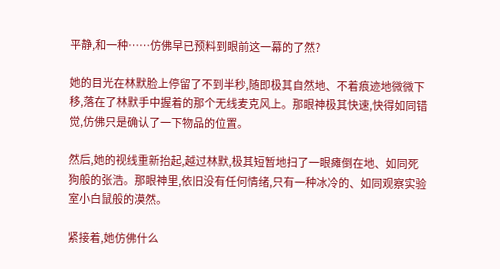平静,和一种……仿佛早已预料到眼前这一幕的了然?

她的目光在林默脸上停留了不到半秒,随即极其自然地、不着痕迹地微微下移,落在了林默手中握着的那个无线麦克风上。那眼神极其快速,快得如同错觉,仿佛只是确认了一下物品的位置。

然后,她的视线重新抬起,越过林默,极其短暂地扫了一眼瘫倒在地、如同死狗般的张浩。那眼神里,依旧没有任何情绪,只有一种冰冷的、如同观察实验室小白鼠般的漠然。

紧接着,她仿佛什么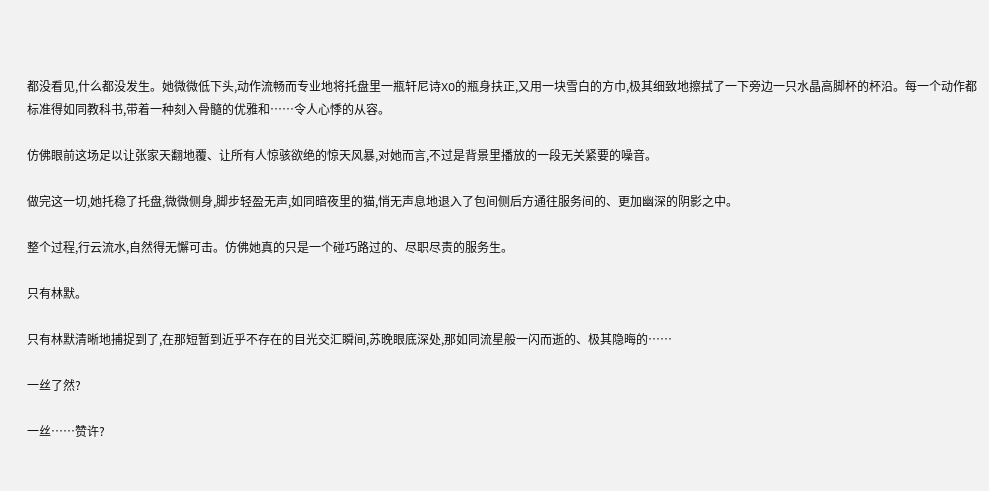都没看见,什么都没发生。她微微低下头,动作流畅而专业地将托盘里一瓶轩尼诗XO的瓶身扶正,又用一块雪白的方巾,极其细致地擦拭了一下旁边一只水晶高脚杯的杯沿。每一个动作都标准得如同教科书,带着一种刻入骨髓的优雅和……令人心悸的从容。

仿佛眼前这场足以让张家天翻地覆、让所有人惊骇欲绝的惊天风暴,对她而言,不过是背景里播放的一段无关紧要的噪音。

做完这一切,她托稳了托盘,微微侧身,脚步轻盈无声,如同暗夜里的猫,悄无声息地退入了包间侧后方通往服务间的、更加幽深的阴影之中。

整个过程,行云流水,自然得无懈可击。仿佛她真的只是一个碰巧路过的、尽职尽责的服务生。

只有林默。

只有林默清晰地捕捉到了,在那短暂到近乎不存在的目光交汇瞬间,苏晚眼底深处,那如同流星般一闪而逝的、极其隐晦的……

一丝了然?

一丝……赞许?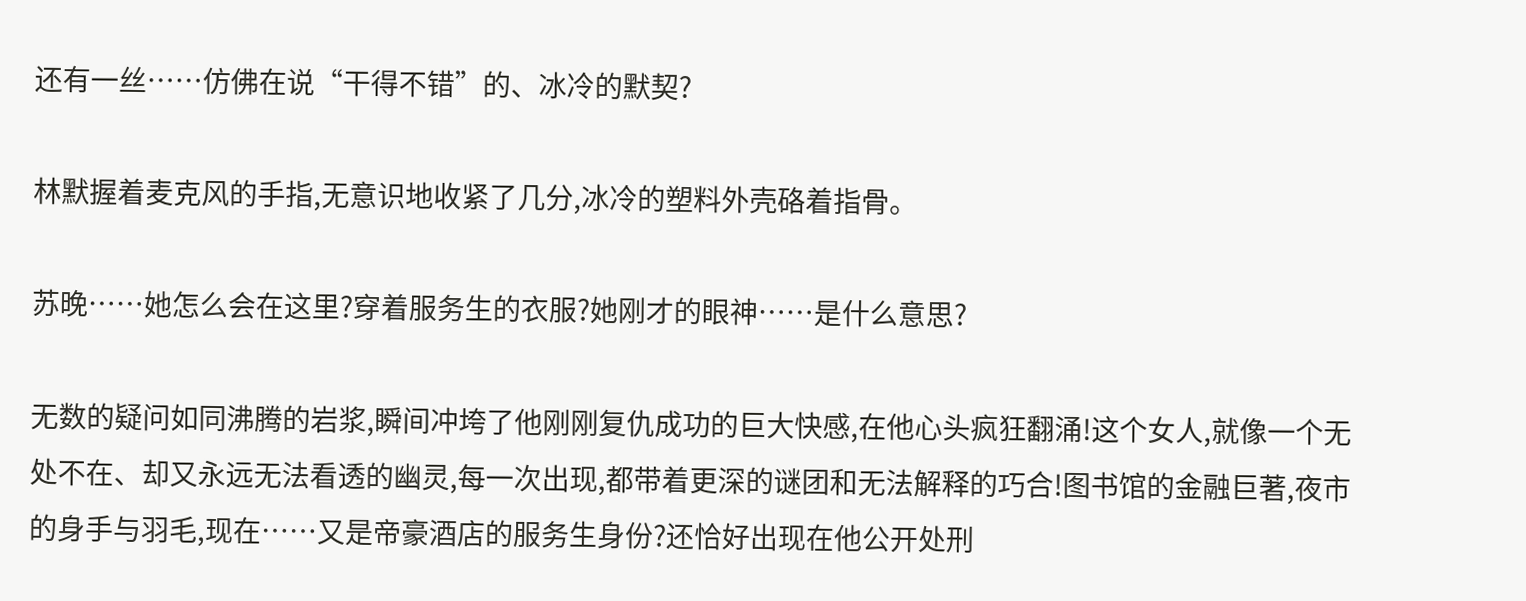还有一丝……仿佛在说“干得不错”的、冰冷的默契?

林默握着麦克风的手指,无意识地收紧了几分,冰冷的塑料外壳硌着指骨。

苏晚……她怎么会在这里?穿着服务生的衣服?她刚才的眼神……是什么意思?

无数的疑问如同沸腾的岩浆,瞬间冲垮了他刚刚复仇成功的巨大快感,在他心头疯狂翻涌!这个女人,就像一个无处不在、却又永远无法看透的幽灵,每一次出现,都带着更深的谜团和无法解释的巧合!图书馆的金融巨著,夜市的身手与羽毛,现在……又是帝豪酒店的服务生身份?还恰好出现在他公开处刑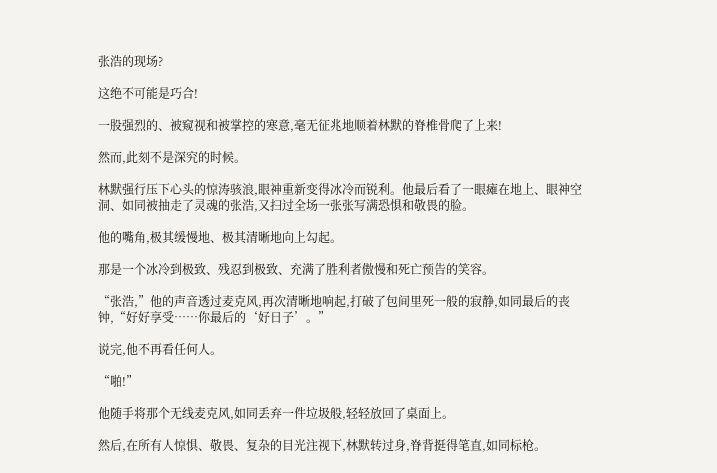张浩的现场?

这绝不可能是巧合!

一股强烈的、被窥视和被掌控的寒意,毫无征兆地顺着林默的脊椎骨爬了上来!

然而,此刻不是深究的时候。

林默强行压下心头的惊涛骇浪,眼神重新变得冰冷而锐利。他最后看了一眼瘫在地上、眼神空洞、如同被抽走了灵魂的张浩,又扫过全场一张张写满恐惧和敬畏的脸。

他的嘴角,极其缓慢地、极其清晰地向上勾起。

那是一个冰冷到极致、残忍到极致、充满了胜利者傲慢和死亡预告的笑容。

“张浩,”他的声音透过麦克风,再次清晰地响起,打破了包间里死一般的寂静,如同最后的丧钟,“好好享受……你最后的‘好日子’。”

说完,他不再看任何人。

“啪!”

他随手将那个无线麦克风,如同丢弃一件垃圾般,轻轻放回了桌面上。

然后,在所有人惊惧、敬畏、复杂的目光注视下,林默转过身,脊背挺得笔直,如同标枪。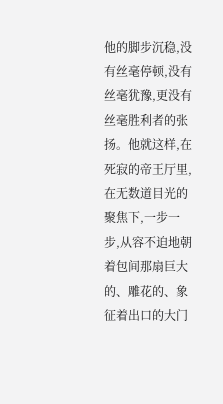他的脚步沉稳,没有丝毫停顿,没有丝毫犹豫,更没有丝毫胜利者的张扬。他就这样,在死寂的帝王厅里,在无数道目光的聚焦下,一步一步,从容不迫地朝着包间那扇巨大的、雕花的、象征着出口的大门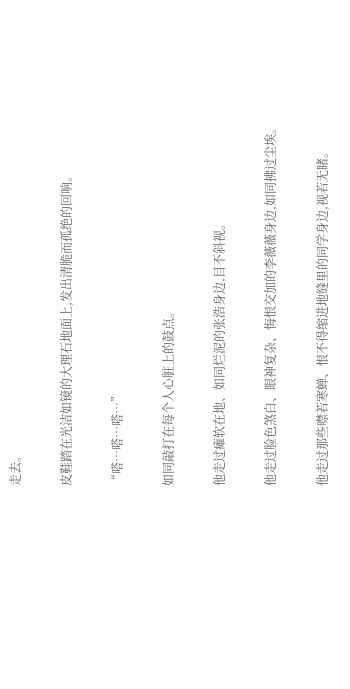走去。

皮鞋踏在光洁如镜的大理石地面上,发出清脆而孤绝的回响。

“嗒…嗒…嗒…”

如同敲打在每个人心脏上的鼓点。

他走过瘫软在地、如同烂泥的张浩身边,目不斜视。

他走过脸色煞白、眼神复杂、悔恨交加的李薇薇身边,如同拂过尘埃。

他走过那些噤若寒蝉、恨不得缩进地缝里的同学身边,视若无睹。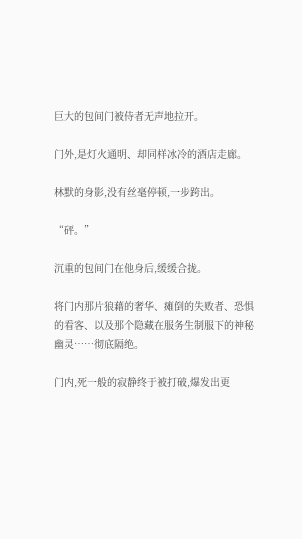巨大的包间门被侍者无声地拉开。

门外,是灯火通明、却同样冰冷的酒店走廊。

林默的身影,没有丝毫停顿,一步跨出。

“砰。”

沉重的包间门在他身后,缓缓合拢。

将门内那片狼藉的奢华、瘫倒的失败者、恐惧的看客、以及那个隐藏在服务生制服下的神秘幽灵……彻底隔绝。

门内,死一般的寂静终于被打破,爆发出更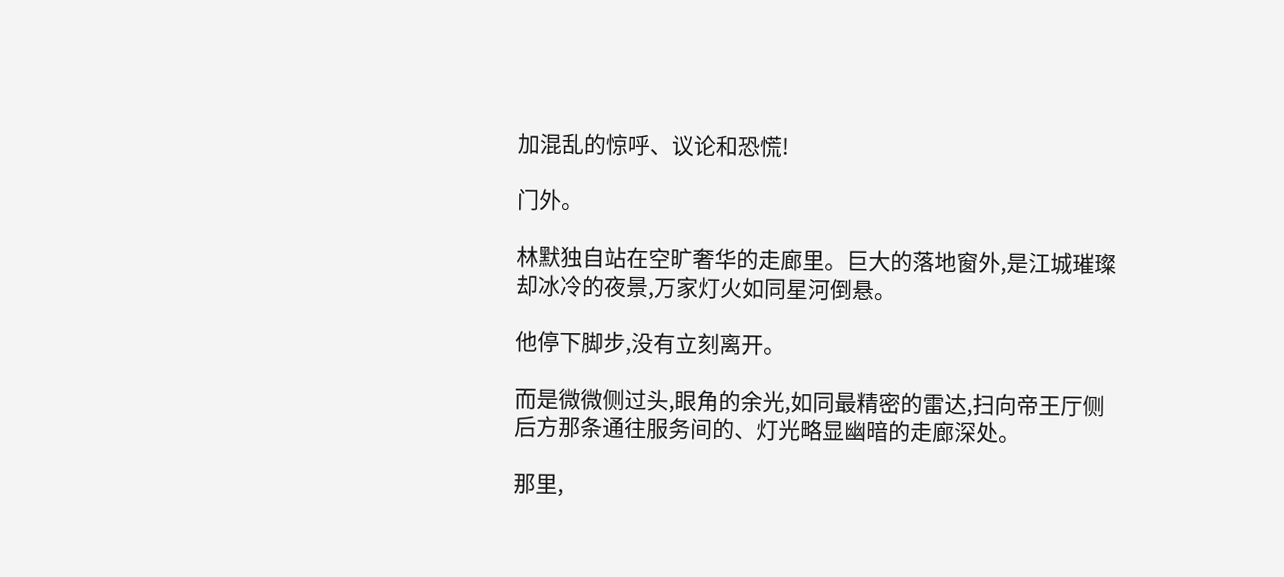加混乱的惊呼、议论和恐慌!

门外。

林默独自站在空旷奢华的走廊里。巨大的落地窗外,是江城璀璨却冰冷的夜景,万家灯火如同星河倒悬。

他停下脚步,没有立刻离开。

而是微微侧过头,眼角的余光,如同最精密的雷达,扫向帝王厅侧后方那条通往服务间的、灯光略显幽暗的走廊深处。

那里,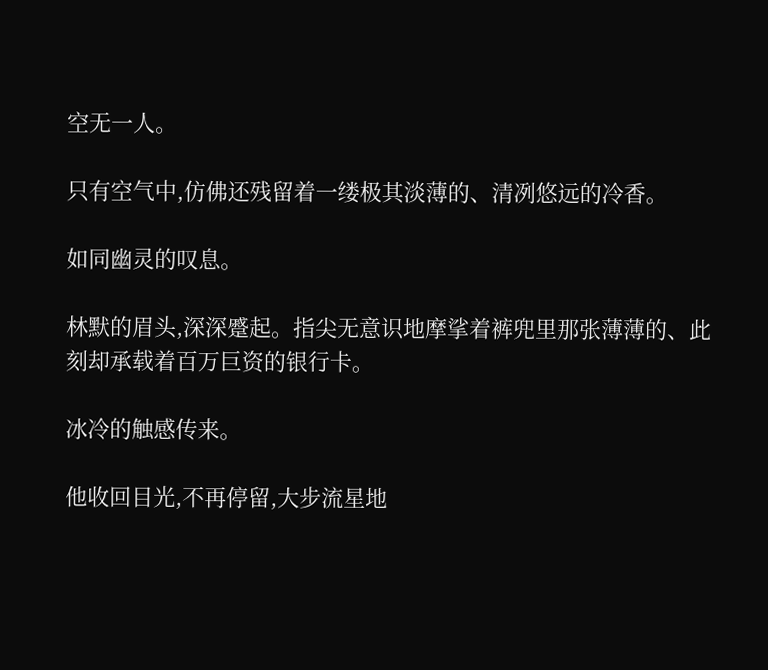空无一人。

只有空气中,仿佛还残留着一缕极其淡薄的、清冽悠远的冷香。

如同幽灵的叹息。

林默的眉头,深深蹙起。指尖无意识地摩挲着裤兜里那张薄薄的、此刻却承载着百万巨资的银行卡。

冰冷的触感传来。

他收回目光,不再停留,大步流星地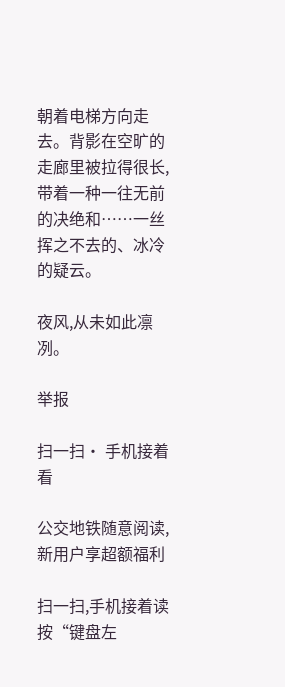朝着电梯方向走去。背影在空旷的走廊里被拉得很长,带着一种一往无前的决绝和……一丝挥之不去的、冰冷的疑云。

夜风,从未如此凛冽。

举报

扫一扫· 手机接着看

公交地铁随意阅读,新用户享超额福利

扫一扫,手机接着读
按“键盘左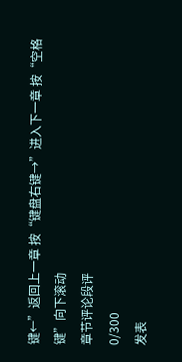键←”返回上一章 按“键盘右键→”进入下一章 按“空格键”向下滚动
章节评论段评
0/300
发表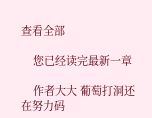查看全部

    您已经读完最新一章

    作者大大 葡萄打洞还在努力码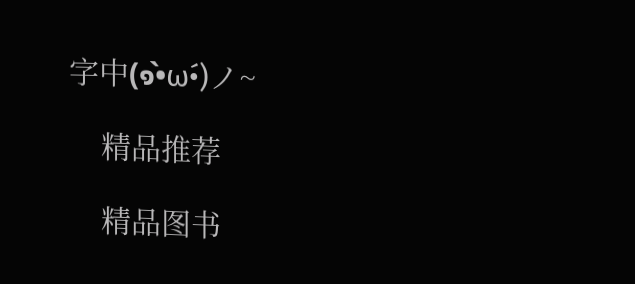字中(๑•̀ω•́)ノ~

    精品推荐

    精品图书